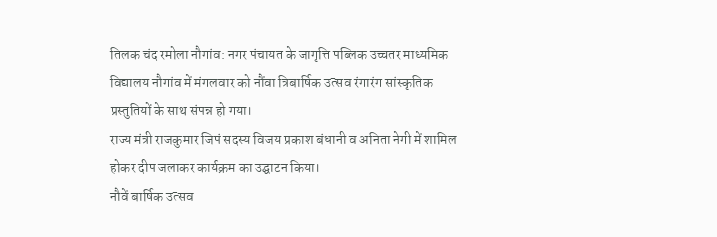तिलक चंद रमोला नौगांव: नगर पंचायत के जागृत्ति पब्लिक उच्चतर माध्यमिक विद्यालय नौगांव में मंगलवार को नौंवा त्रिबार्षिक उत्सव रंगारंग सांस्कृतिक प्रस्तुतियों के साथ संपन्न हो गया।
राज्य मंत्री राजकुमार जिपं सदस्य विजय प्रकाश बंधानी व अनिता नेगी में शामिल होकर दीप जलाकर कार्यक्रम का उद्घाटन किया।
नौवें बार्षिक उत्सव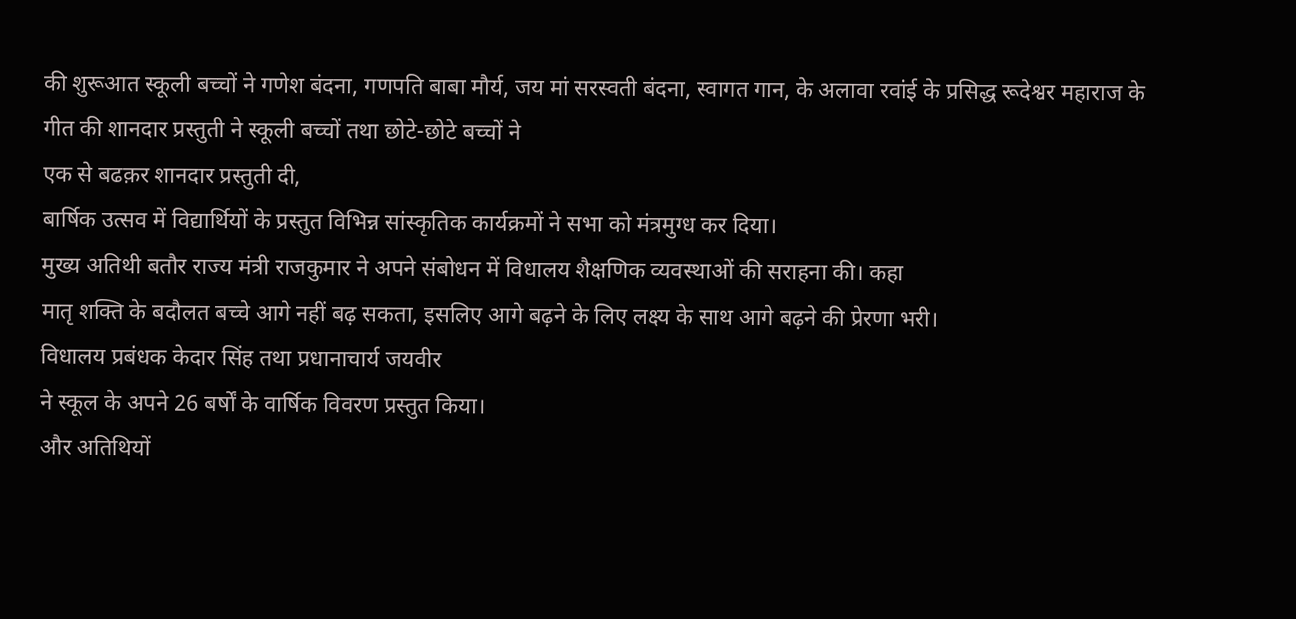की शुरूआत स्कूली बच्चों ने गणेश बंदना, गणपति बाबा मौर्य, जय मां सरस्वती बंदना, स्वागत गान, के अलावा रवांई के प्रसिद्ध रूदेश्वर महाराज के गीत की शानदार प्रस्तुती ने स्कूली बच्चों तथा छोटे-छोटे बच्चों ने
एक से बढक़र शानदार प्रस्तुती दी,
बार्षिक उत्सव में विद्यार्थियों के प्रस्तुत विभिन्न सांस्कृतिक कार्यक्रमों ने सभा को मंत्रमुग्ध कर दिया।
मुख्य अतिथी बतौर राज्य मंत्री राजकुमार ने अपने संबोधन में विधालय शैक्षणिक व्यवस्थाओं की सराहना की। कहा
मातृ शक्ति के बदौलत बच्चे आगे नहीं बढ़ सकता, इसलिए आगे बढ़ने के लिए लक्ष्य के साथ आगे बढ़ने की प्रेरणा भरी।
विधालय प्रबंधक केदार सिंह तथा प्रधानाचार्य जयवीर
ने स्कूल के अपने 26 बर्षों के वार्षिक विवरण प्रस्तुत किया।
और अतिथियों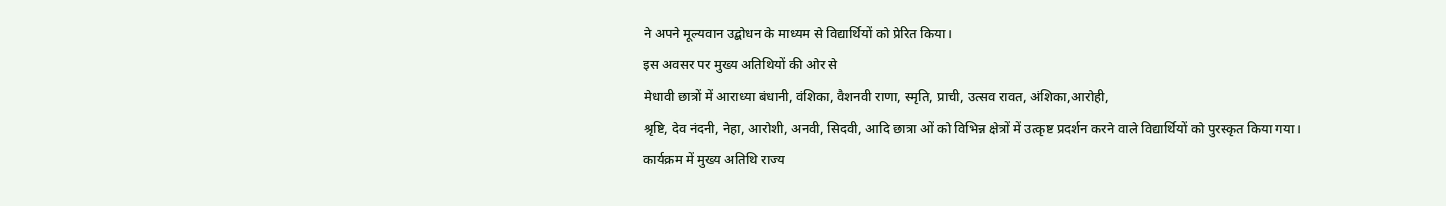ने अपने मूल्यवान उद्बोधन के माध्यम से विद्यार्थियों को प्रेरित किया।
इस अवसर पर मुख्य अतिथियों की ओर से
मेधावी छात्रों में आराध्या बंधानी, वंशिका, वैशनवी राणा, स्मृति, प्राची, उत्सव रावत, अंशिका,आरोही,
श्रृष्टि, देव नंदनी, नेहा, आरोशी, अनवी, सिदवी, आदि छात्रा ओं को विभिन्न क्षेत्रों में उत्कृष्ट प्रदर्शन करने वाले विद्यार्थियों को पुरस्कृत किया गया। कार्यक्रम में मुख्य अतिथि राज्य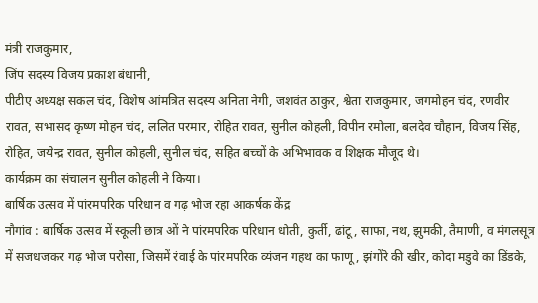मंत्री राजकुमार,
जिंप सदस्य विजय प्रकाश बंधानी,
पीटीए अध्यक्ष सकल चंद, विशेष आंमत्रित सदस्य अनिता नेगी, जशवंत ठाकुर, श्वेता राजकुमार, जगमोहन चंद, रणवीर रावत, सभासद कृष्ण मोहन चंद, ललित परमार, रोहित रावत, सुनील कोहली, विपीन रमोला, बलदेव चौहान, विजय सिंह,
रोहित, जयेन्द्र रावत, सुनील कोहली, सुनील चंद, सहित बच्चों के अभिभावक व शिक्षक मौजूद थे।
कार्यक्रम का संचालन सुनील कोहली ने किया।
बार्षिक उत्सव में पांरमपरिक परिधान व गढ़ भोज रहा आकर्षक केंद्र
नौगांव : बार्षिक उत्सव में स्कूली छात्र ओं ने पांरमपरिक परिधान धोती, कुर्ती, ढांटू, साफा, नथ, झुमकी, तैमाणी, व मंगलसूत्र में सजधजकर गढ़ भोज परोसा, जिसमें रंवाई के पांरमपरिक व्यंजन गहथ का फाणू, झंगोंरे की खीर, कोदा मडुवे का डिंडके,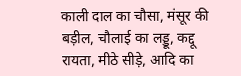काली दाल का चौसा, मंसूर की बड़ील, चौलाई का लड्डू, कद्दू रायता, मीठे सीड़े, आदि का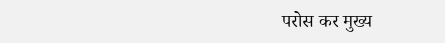परोस कर मुख्य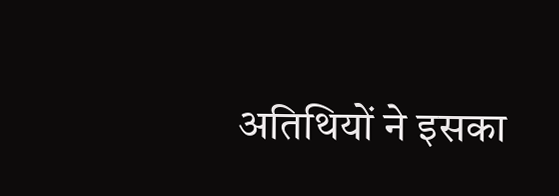अतिथियों ने इसका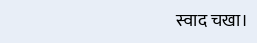स्वाद चखा।